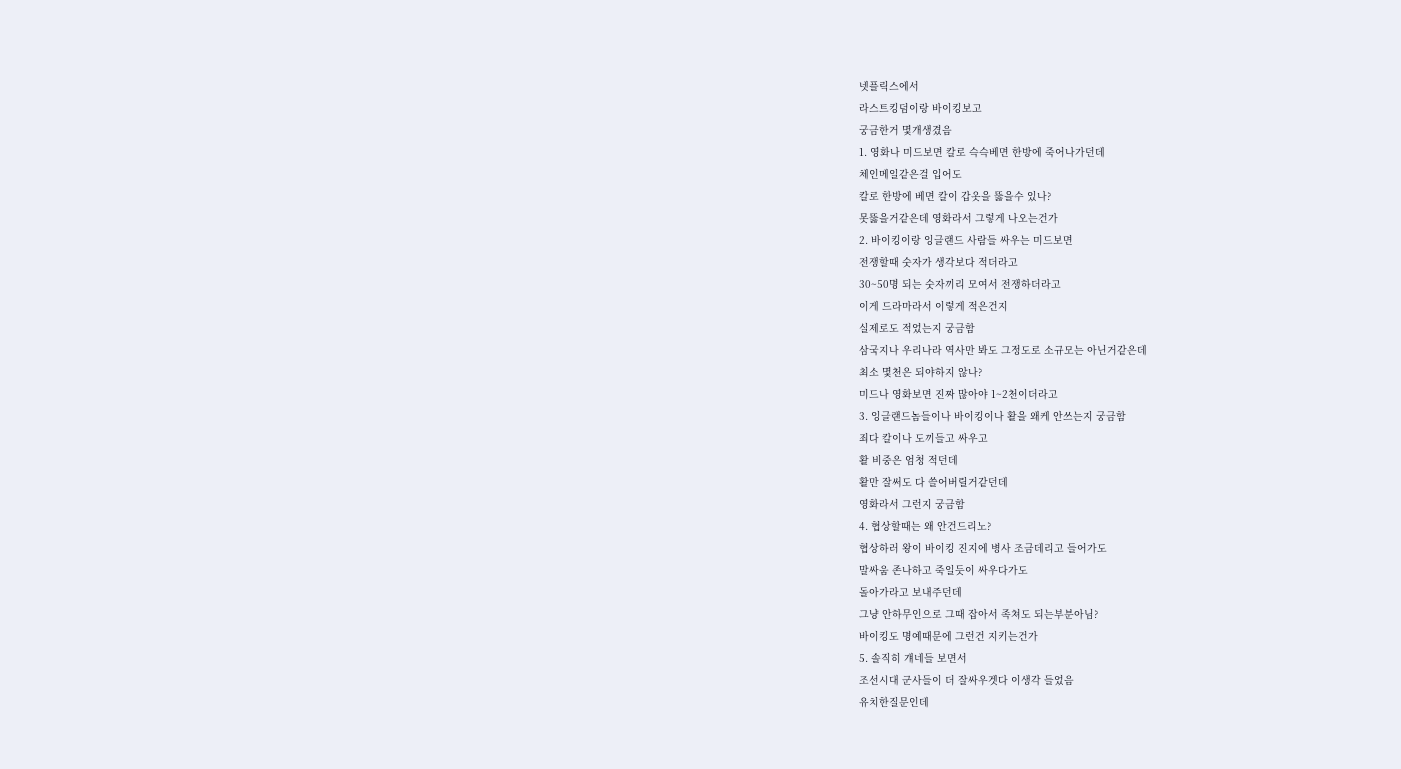넷플릭스에서
라스트킹덤이랑 바이킹보고
궁금한거 몇개생겼음
1. 영화나 미드보면 칼로 슥슥베면 한방에 죽어나가던데
체인메일같은걸 입어도
칼로 한방에 베면 칼이 갑옷을 뚫을수 있나?
못뚫을거같은데 영화라서 그렇게 나오는건가
2. 바이킹이랑 잉글랜드 사람들 싸우는 미드보면
전쟁할때 숫자가 생각보다 적더라고
30~50명 되는 숫자끼리 모여서 전쟁하더라고
이게 드라마라서 이렇게 적은건지
실제로도 적었는지 궁금함
삼국지나 우리나라 역사만 봐도 그정도로 소규모는 아닌거같은데
최소 몇천은 되야하지 않나?
미드나 영화보면 진짜 많아야 1~2천이더라고
3. 잉글랜드놈들이나 바이킹이나 활을 왜케 안쓰는지 궁금함
죄다 칼이나 도끼들고 싸우고
활 비중은 엄청 적던데
활만 잘써도 다 쓸어버릴거같던데
영화라서 그런지 궁금함
4. 협상할때는 왜 안건드리노?
협상하러 왕이 바이킹 진지에 병사 조금데리고 들어가도
말싸움 존나하고 죽일듯이 싸우다가도
돌아가라고 보내주던데
그냥 안하무인으로 그때 잡아서 족쳐도 되는부분아님?
바이킹도 명예때문에 그런건 지키는건가
5. 솔직히 걔네들 보면서
조선시대 군사들이 더 잘싸우겟다 이생각 들었음
유치한질문인데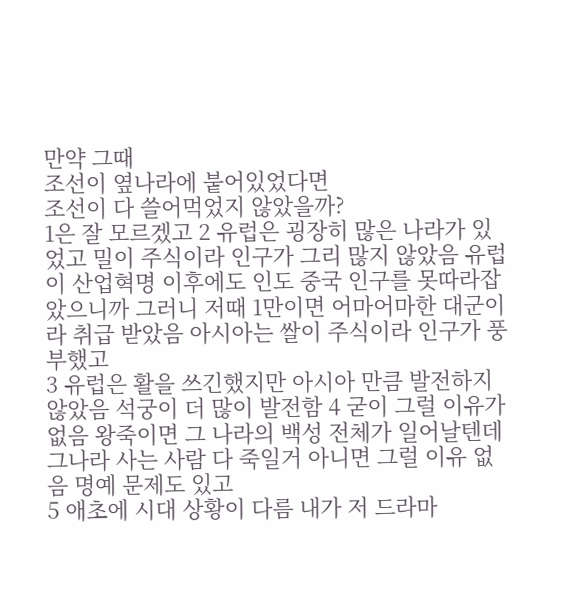만약 그때
조선이 옆나라에 붙어있었다면
조선이 다 쓸어먹었지 않았을까?
1은 잘 모르겠고 2 유럽은 굉장히 많은 나라가 있었고 밀이 주식이라 인구가 그리 많지 않았음 유럽이 산업혁명 이후에도 인도 중국 인구를 못따라잡았으니까 그러니 저때 1만이면 어마어마한 대군이라 취급 받았음 아시아는 쌀이 주식이라 인구가 풍부했고
3 유럽은 활을 쓰긴했지만 아시아 만큼 발전하지 않았음 석궁이 더 많이 발전함 4 굳이 그럴 이유가 없음 왕죽이면 그 나라의 백성 전체가 일어날텐데 그나라 사는 사람 다 죽일거 아니면 그럴 이유 없음 명예 문제도 있고
5 애초에 시대 상황이 다름 내가 저 드라마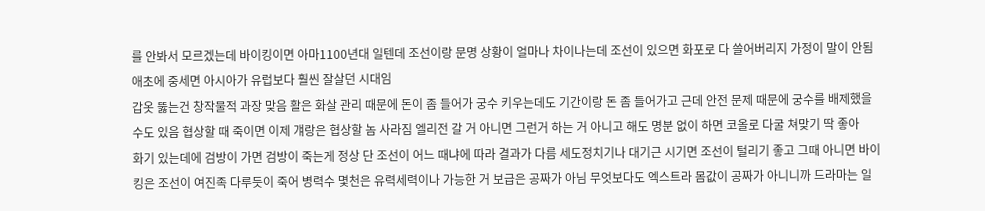를 안봐서 모르겠는데 바이킹이면 아마1100년대 일텐데 조선이랑 문명 상황이 얼마나 차이나는데 조선이 있으면 화포로 다 쓸어버리지 가정이 말이 안됨 애초에 중세면 아시아가 유럽보다 훨씬 잘살던 시대임
갑옷 뚫는건 창작물적 과장 맞음 활은 화살 관리 때문에 돈이 좀 들어가 궁수 키우는데도 기간이랑 돈 좀 들어가고 근데 안전 문제 때문에 궁수를 배제했을 수도 있음 협상할 때 죽이면 이제 걔랑은 협상할 놈 사라짐 엘리전 갈 거 아니면 그런거 하는 거 아니고 해도 명분 없이 하면 코올로 다굴 쳐맞기 딱 좋아
화기 있는데에 검방이 가면 검방이 죽는게 정상 단 조선이 어느 때냐에 따라 결과가 다름 세도정치기나 대기근 시기면 조선이 털리기 좋고 그때 아니면 바이킹은 조선이 여진족 다루듯이 죽어 병력수 몇천은 유력세력이나 가능한 거 보급은 공짜가 아님 무엇보다도 엑스트라 몸값이 공짜가 아니니까 드라마는 일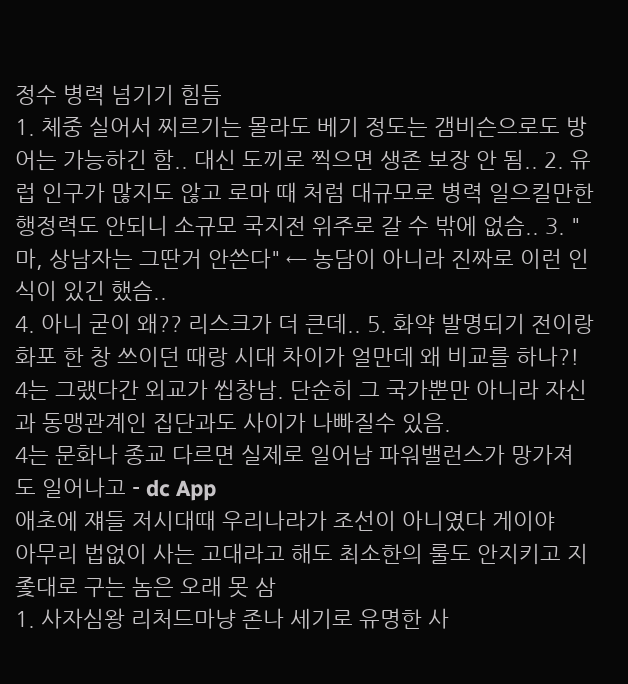정수 병력 넘기기 힘듬
1. 체중 실어서 찌르기는 몰라도 베기 정도는 갬비슨으로도 방어는 가능하긴 함.. 대신 도끼로 찍으면 생존 보장 안 됨.. 2. 유럽 인구가 많지도 않고 로마 때 처럼 대규모로 병력 일으킬만한 행정력도 안되니 소규모 국지전 위주로 갈 수 밖에 없슴.. 3. "마, 상남자는 그딴거 안쓴다" ← 농담이 아니라 진짜로 이런 인식이 있긴 했슴..
4. 아니 굳이 왜?? 리스크가 더 큰데.. 5. 화약 발명되기 전이랑 화포 한 창 쓰이던 때랑 시대 차이가 얼만데 왜 비교를 하나?!
4는 그랬다간 외교가 씹창남. 단순히 그 국가뿐만 아니라 자신과 동맹관계인 집단과도 사이가 나빠질수 있음.
4는 문화나 종교 다르면 실제로 일어남 파워밸런스가 망가져도 일어나고 - dc App
애초에 쟤들 저시대때 우리나라가 조선이 아니였다 게이야
아무리 법없이 사는 고대라고 해도 최소한의 룰도 안지키고 지 좇대로 구는 놈은 오래 못 삼
1. 사자심왕 리처드마냥 존나 세기로 유명한 사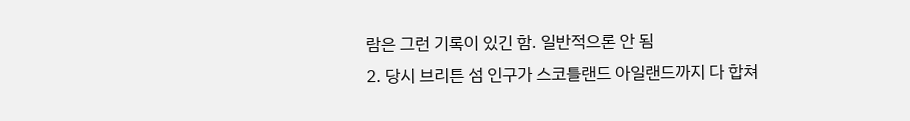람은 그런 기록이 있긴 함. 일반적으론 안 됨
2. 당시 브리튼 섬 인구가 스코틀랜드 아일랜드까지 다 합쳐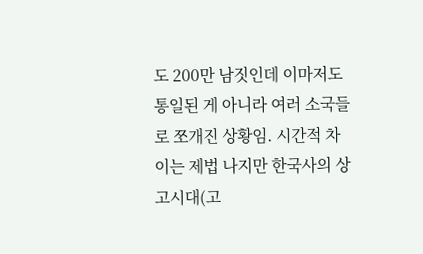도 200만 남짓인데 이마저도 통일된 게 아니라 여러 소국들로 쪼개진 상황임. 시간적 차이는 제법 나지만 한국사의 상고시대(고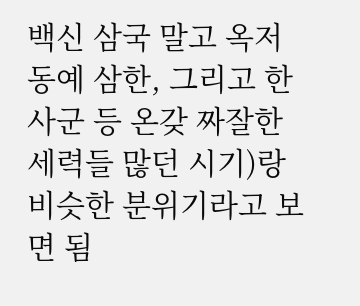백신 삼국 말고 옥저 동예 삼한, 그리고 한사군 등 온갖 짜잘한 세력들 많던 시기)랑 비슷한 분위기라고 보면 됨